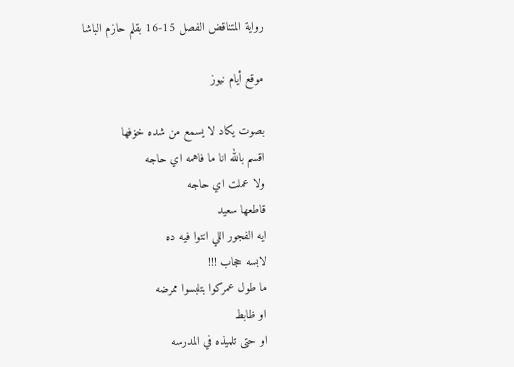رواية المتناقض الفصل 15-16 بقلم حازم الباشا

موقع أيام نيوز

بصوت يكاد لا يسمع من شده خۏفها
اقسم بالله انا ما فاهمه اي حاجه
ولا عملت اي حاجه
قاطعها سعيد
ايه الفجور اللي انتوا فيه ده
لابسه حجاب !!!
ما طول عمركوا بتلبسوا ممرضه
او ظابط
او حتى تلميذه في المدرسه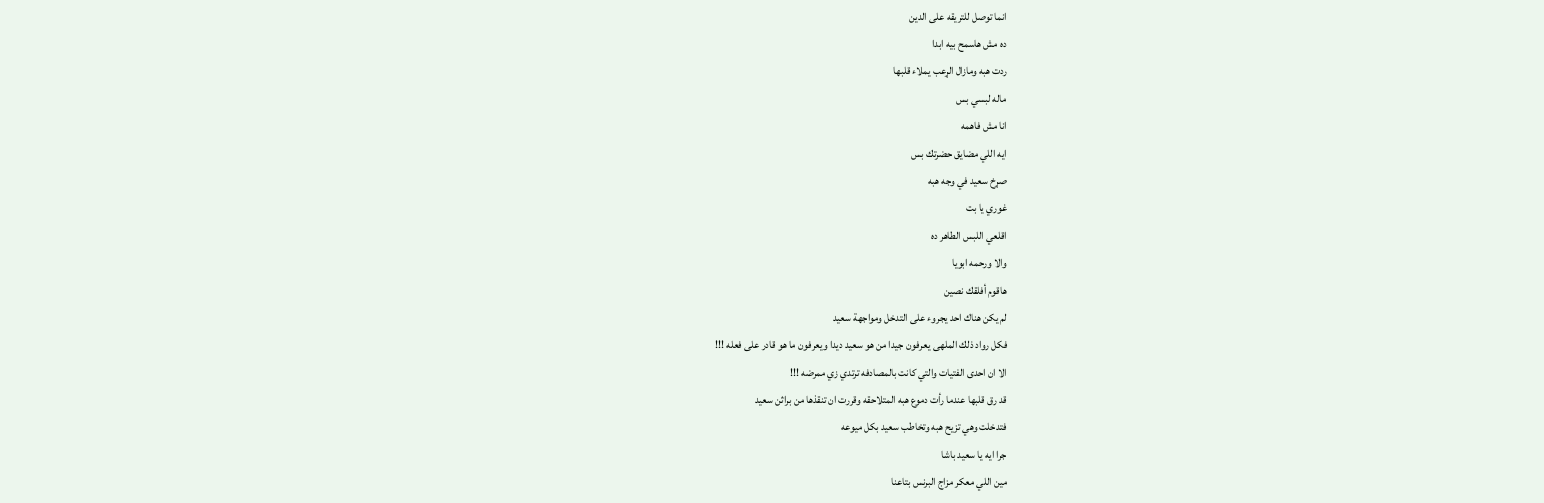انما توصل للتريقه على الدين
ده مش هاسمح بيه ابدا
ردت هبه ومازال الړعب يملاء قلبها
ماله لبسي بس
انا مش فاهمه
ايه اللي مضايق حضرتك بس
صړخ سعيد في وجه هبه
غوري يا بت
اقلعي اللبس الطاهر ده
والا ورحمه ابويا
هاقوم أفلقك نصين
لم يكن هناك احد يجروء على التدخل ومواجهة سعيد
فكل رواد ذلك الملهى يعرفون جيدا من هو سعيد ديدا ويعرفون ما هو قادر على فعله !!!
الا ان احدى الفتيات والتي كانت بالمصادفه ترتدي زي ممرضه !!!
قد رق قلبها عندما رأت دموع هبه المتلاحقه وقررت ان تنقذها من براثن سعيد
فتدخلت وهي تزيح هبه وتخاطب سعيد بكل ميوعه
جرا ايه يا سعيد باشا
مين اللي معكر مزاج البرنس بتاعنا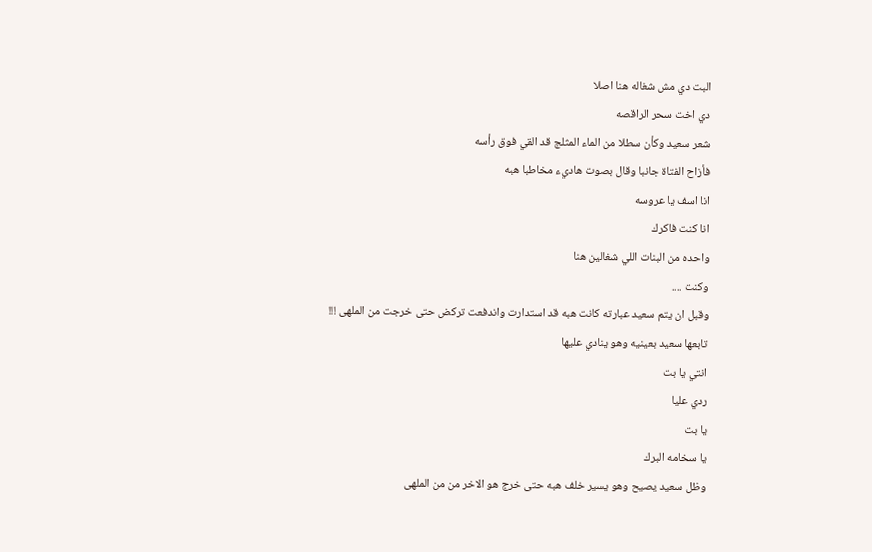البت دي مش شغاله هنا اصلا
دي اخت سحر الراقصه
شعر سعيد وكأن سطلا من الماء المثلج قد القي فوق رأسه
فأزاح الفتاة جانبا وقال بصوت هاديء مخاطبا هبه
انا اسف يا عروسه
انا كنت فاكرك
واحده من البنات اللي شغالين هنا
وكنت ....
وقبل ان يتم سعيد عبارته كانت هبه قد استدارت واندفعت تركض حتى خرجت من الملهى !!!
تابعها سعيد بعينيه وهو ينادي عليها
انتي يا بت
ردي عليا
يا بت
يا سخامه البرك
وظل سعيد يصيح وهو يسير خلف هبه حتى خرج هو الاخر من من الملهى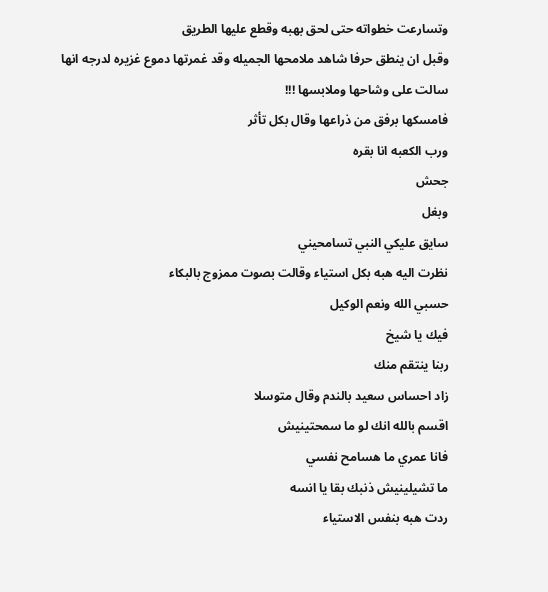وتسارعت خطواته حتى لحق بهبه وقطع عليها الطريق
وقبل ان ينطق حرفا شاهد ملامحها الجميله وقد غمرتها دموع غزيره لدرجه انها سالت على وشاحها وملابسها !!!
فامسكها برفق من ذراعها وقال بكل تأثر
ورب الكعبه انا بقره
جحش
وبغل
سايق عليكي النبي تسامحيني
نظرت اليه هبه بكل استياء وقالت بصوت ممزوج بالبكاء
حسبي الله ونعم الوكيل
فيك يا شيخ
ربنا ينتقم منك
زاد احساس سعيد بالندم وقال متوسلا
اقسم بالله انك لو ما سمحتينيش
فانا عمري ما هسامح نفسي
ما تشيلينيش ذنبك بقا يا انسه
ردت هبه بنفس الاستياء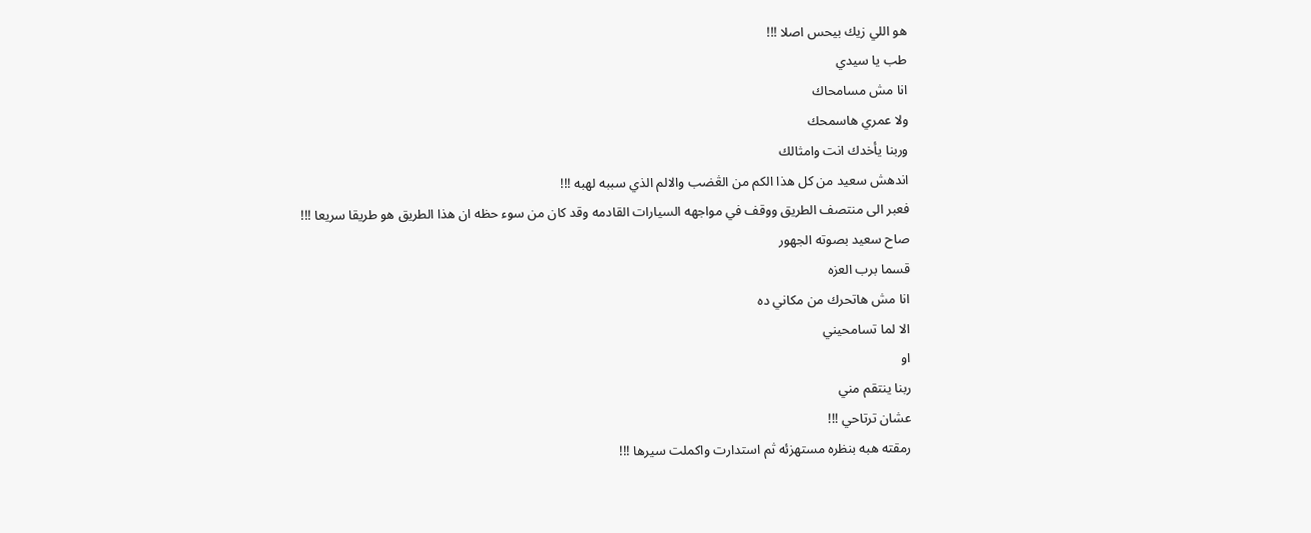هو اللي زيك بيحس اصلا !!!
طب يا سيدي
انا مش مسامحاك
ولا عمري هاسمحك
وربنا يأخدك انت وامثالك
اندهش سعيد من كل هذا الكم من الڠضب والالم الذي سببه لهبه !!!
فعبر الى منتصف الطريق ووقف في مواجهه السيارات القادمه وقد كان من سوء حظه ان هذا الطريق هو طريقا سريعا !!!
صاح سعيد بصوته الجهور
قسما برب العزه
انا مش هاتحرك من مكاني ده
الا لما تسامحيني
او
ربنا ينتقم مني
عشان ترتاحي !!!
رمقته هبه بنظره مستهزئه ثم استدارت واكملت سيرها !!!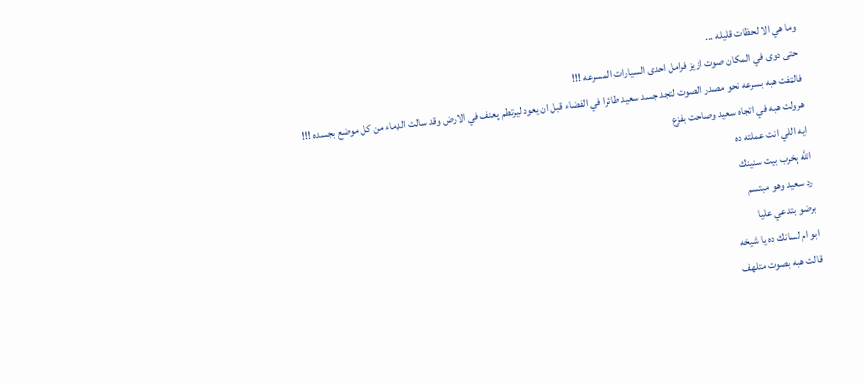وما هي الا لحظات قليله ...
حتى دوى في المكان صوت ازيز فرامل احدى السيارات المسرعه !!!
فالټفت هبه بسرعه نحو مصدر الصوت لتجد جسد سعيد طائرا في الفضاء قبل ان يعود ليرتطم پعنف في الارض وقد سالت الډماء من كل موضع بجسده !!!
هرولت هبه في اتجاه سعيد وصاحت بفزع
ايه اللي انت عملته ده
الله ېخرب بيت سنينك
رد سعيد وهو مبتسم
برضو بتدعي عليا
ابو ام لسانك ده يا شيخه
قالت هبه بصوت متلهف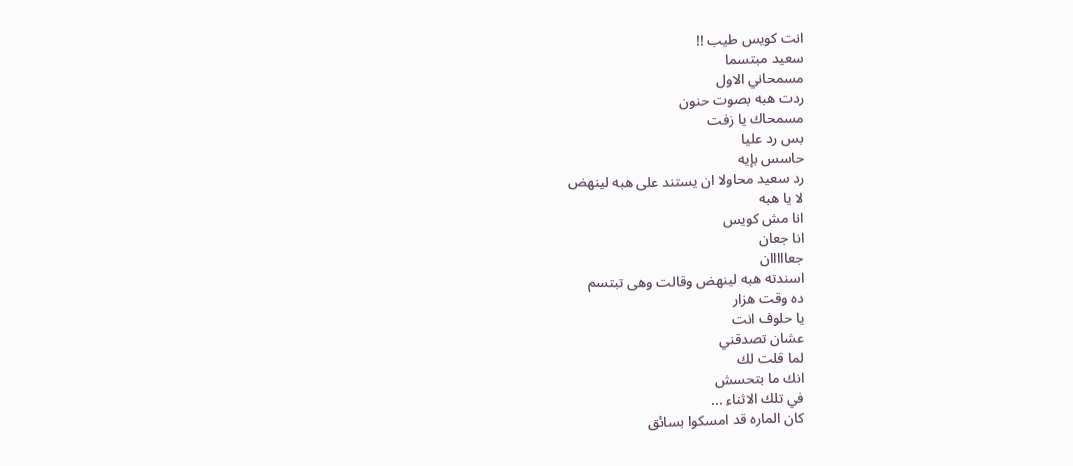انت كويس طيب !!
سعيد مبتسما
مسمحاني الاول
ردت هبه بصوت حنون
مسمحاك يا زفت
بس رد عليا
حاسس بإيه
رد سعيد محاولا ان يستند على هبه لينهض
لا يا هبه
انا مش كويس
انا جعان
جعااااان
اسندته هبه لينهض وقالت وهى تبتسم
ده وقت هزار
يا حلوف انت
عشان تصدقني
لما قلت لك
انك ما بتحسش
في تلك الاثناء ...
كان الماره قد امسكوا بسائق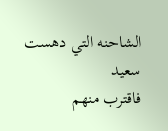الشاحنه التي دهست سعيد
فاقترب منهم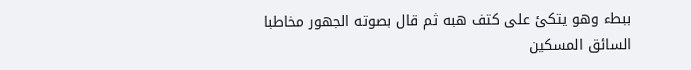ببطء وهو يتكئ على كتف هبه ثم قال بصوته الجهور مخاطبا السائق المسكين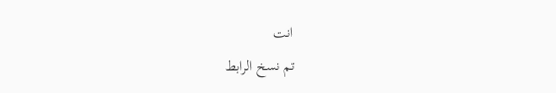انت
تم نسخ الرابط